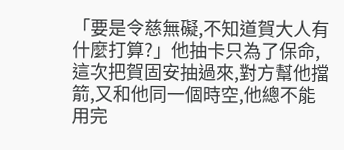「要是令慈無礙,不知道賀大人有什麼打算?」他抽卡只為了保命,這次把賀固安抽過來,對方幫他擋箭,又和他同一個時空,他總不能用完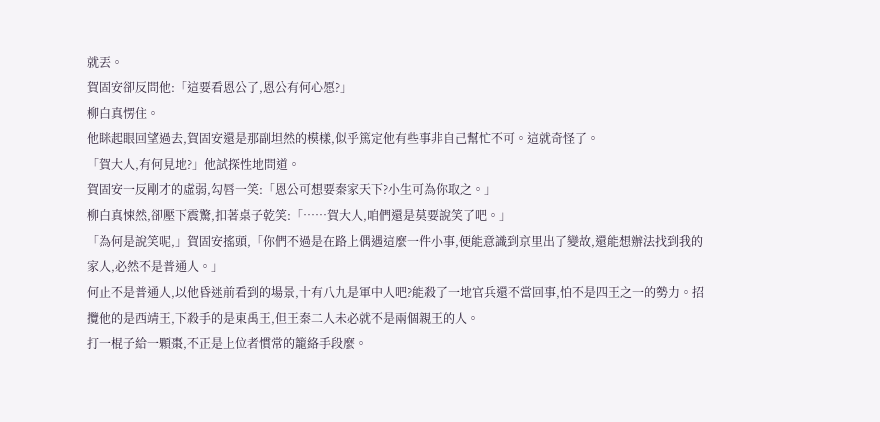就丟。
賀固安卻反問他:「這要看恩公了,恩公有何心愿?」
柳白真愣住。
他眯起眼回望過去,賀固安還是那副坦然的模樣,似乎篤定他有些事非自己幫忙不可。這就奇怪了。
「賀大人,有何見地?」他試探性地問道。
賀固安一反剛才的虛弱,勾唇一笑:「恩公可想要秦家天下?小生可為你取之。」
柳白真悚然,卻壓下震驚,扣著桌子乾笑:「……賀大人,咱們還是莫要說笑了吧。」
「為何是說笑呢,」賀固安搖頭,「你們不過是在路上偶遇這麼一件小事,便能意識到京里出了變故,還能想辦法找到我的家人,必然不是普通人。」
何止不是普通人,以他昏迷前看到的場景,十有八九是軍中人吧?能殺了一地官兵還不當回事,怕不是四王之一的勢力。招攬他的是西靖王,下殺手的是東禹王,但王秦二人未必就不是兩個親王的人。
打一棍子給一顆棗,不正是上位者慣常的籠絡手段麼。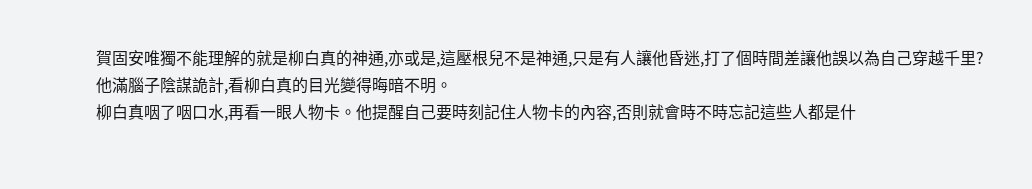賀固安唯獨不能理解的就是柳白真的神通,亦或是,這壓根兒不是神通,只是有人讓他昏迷,打了個時間差讓他誤以為自己穿越千里?
他滿腦子陰謀詭計,看柳白真的目光變得晦暗不明。
柳白真咽了咽口水,再看一眼人物卡。他提醒自己要時刻記住人物卡的內容,否則就會時不時忘記這些人都是什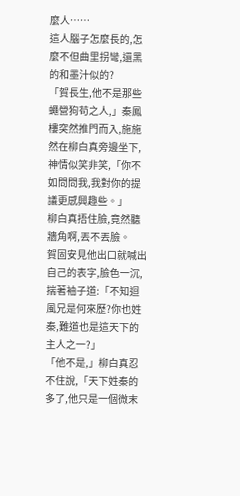麼人……
這人腦子怎麼長的,怎麼不但曲里拐彎,還黑的和墨汁似的?
「賀長生,他不是那些蠅營狗苟之人,」秦鳳樓突然推門而入,施施然在柳白真旁邊坐下,神情似笑非笑,「你不如問問我,我對你的提議更感興趣些。」
柳白真捂住臉,竟然聽牆角啊,丟不丟臉。
賀固安見他出口就喊出自己的表字,臉色一沉,揣著袖子道:「不知迴風兄是何來歷?你也姓秦,難道也是這天下的主人之一?」
「他不是,」柳白真忍不住說,「天下姓秦的多了,他只是一個微末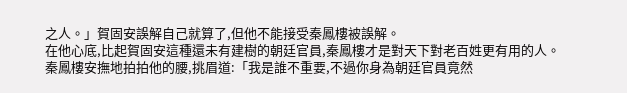之人。」賀固安誤解自己就算了,但他不能接受秦鳳樓被誤解。
在他心底,比起賀固安這種還未有建樹的朝廷官員,秦鳳樓才是對天下對老百姓更有用的人。
秦鳳樓安撫地拍拍他的腰,挑眉道:「我是誰不重要,不過你身為朝廷官員竟然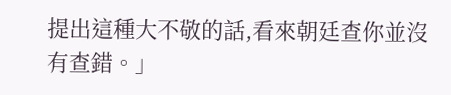提出這種大不敬的話,看來朝廷查你並沒有查錯。」